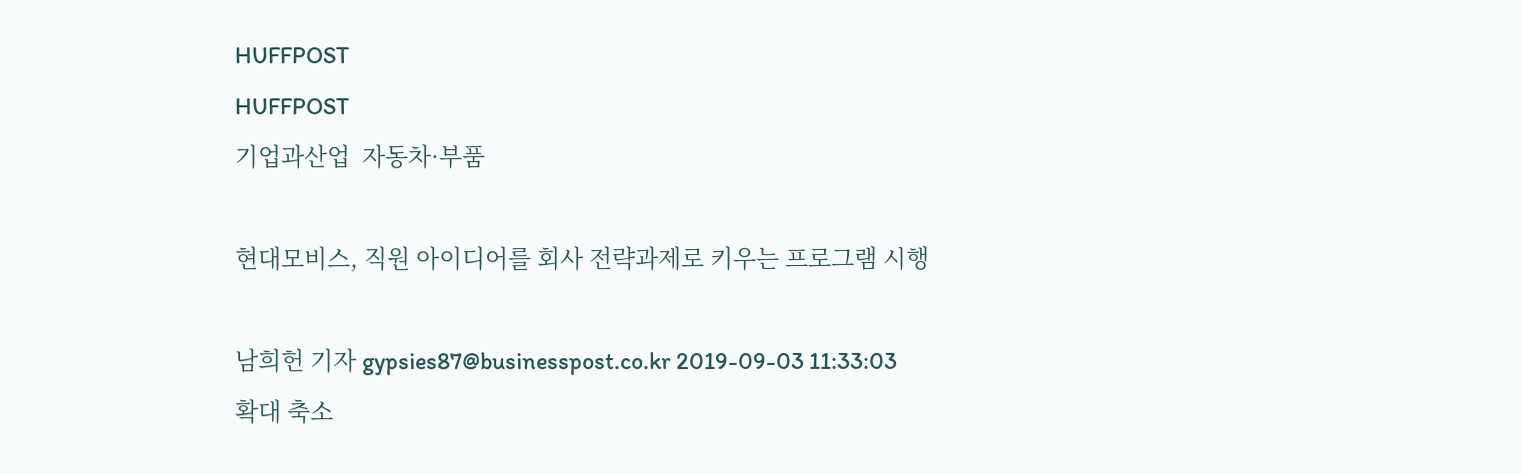HUFFPOST
HUFFPOST
기업과산업  자동차·부품

현대모비스, 직원 아이디어를 회사 전략과제로 키우는 프로그램 시행

남희헌 기자 gypsies87@businesspost.co.kr 2019-09-03 11:33:03
확대 축소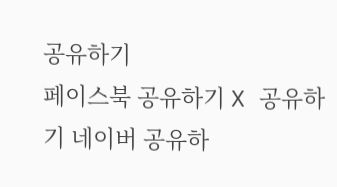공유하기
페이스북 공유하기 X 공유하기 네이버 공유하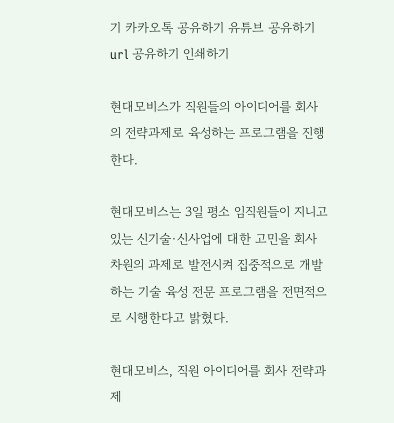기 카카오톡 공유하기 유튜브 공유하기 url 공유하기 인쇄하기

현대모비스가 직원들의 아이디어를 회사의 전략과제로 육성하는 프로그램을 진행한다.

현대모비스는 3일 평소 임직원들이 지니고 있는 신기술·신사업에 대한 고민을 회사 차원의 과제로 발전시켜 집중적으로 개발하는 기술 육성 전문 프로그램을 전면적으로 시행한다고 밝혔다.

현대모비스, 직원 아이디어를 회사 전략과제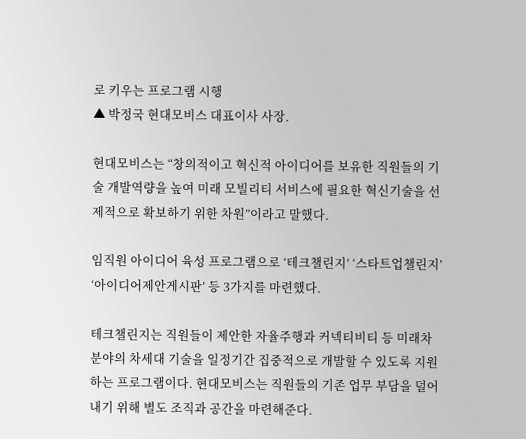로 키우는 프로그램 시행
▲ 박정국 현대모비스 대표이사 사장.

현대모비스는 “창의적이고 혁신적 아이디어를 보유한 직원들의 기술 개발역량을 높여 미래 모빌리티 서비스에 필요한 혁신기술을 선제적으로 확보하기 위한 차원”이라고 말했다.

임직원 아이디어 육성 프로그램으로 ‘테크챌린지’ ‘스타트업챌린지’ ‘아이디어제안게시판’ 등 3가지를 마련했다.

테크챌린지는 직원들이 제안한 자율주행과 커넥티비티 등 미래차 분야의 차세대 기술을 일정기간 집중적으로 개발할 수 있도록 지원하는 프로그램이다. 현대모비스는 직원들의 기존 업무 부담을 덜어내기 위해 별도 조직과 공간을 마련해준다.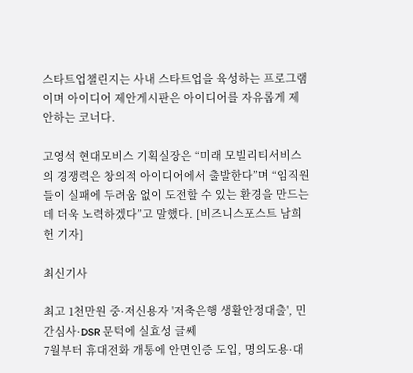스타트업챌린지는 사내 스타트업을 육성하는 프로그램이며 아이디어 제안게시판은 아이디어를 자유롭게 제안하는 코너다.

고영석 현대모비스 기획실장은 “미래 모빌리티서비스의 경쟁력은 창의적 아이디어에서 출발한다”며 “임직원들이 실패에 두려움 없이 도전할 수 있는 환경을 만드는데 더욱 노력하겠다”고 말했다. [비즈니스포스트 남희헌 기자]

최신기사

최고 1천만원 중·저신용자 '저축은행 생활안정대출', 민간심사·DSR 문턱에 실효성 글쎄
7월부터 휴대전화 개통에 안면인증 도입, 명의도용·대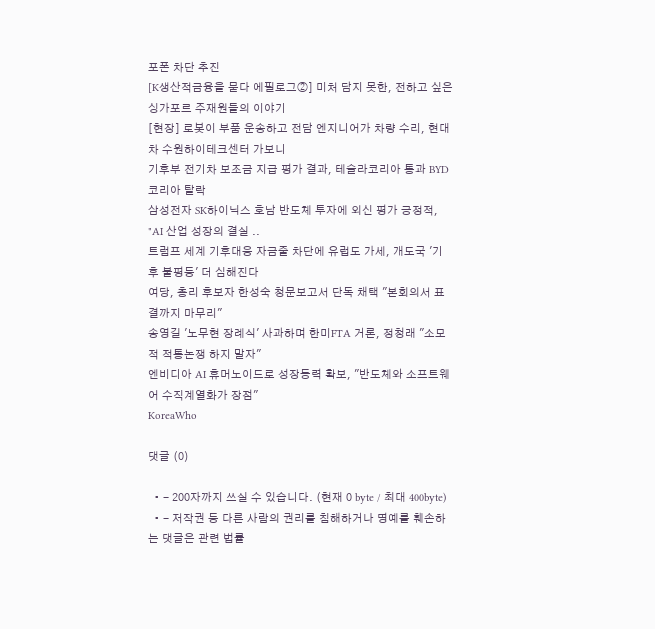포폰 차단 추진
[K생산적금융을 묻다 에필로그②] 미처 담지 못한, 전하고 싶은 싱가포르 주재원들의 이야기
[현장] 로봇이 부품 운송하고 전담 엔지니어가 차량 수리, 현대차 수원하이테크센터 가보니
기후부 전기차 보조금 지급 평가 결과, 테슬라코리아 통과 BYD코리아 탈락
삼성전자 SK하이닉스 호남 반도체 투자에 외신 평가 긍정적, "AI 산업 성장의 결실 ..
트럼프 세계 기후대응 자금줄 차단에 유럽도 가세, 개도국 '기후 불평등' 더 심해진다
여당, 총리 후보자 한성숙 청문보고서 단독 채택 "본회의서 표결까지 마무리"
송영길 '노무현 장례식' 사과하며 한미FTA 거론, 정청래 "소모적 적통논쟁 하지 말자"
엔비디아 AI 휴머노이드로 성장동력 확보, "반도체와 소프트웨어 수직계열화가 장점"
KoreaWho

댓글 (0)

  • - 200자까지 쓰실 수 있습니다. (현재 0 byte / 최대 400byte)
  • - 저작권 등 다른 사람의 권리를 침해하거나 명예를 훼손하는 댓글은 관련 법률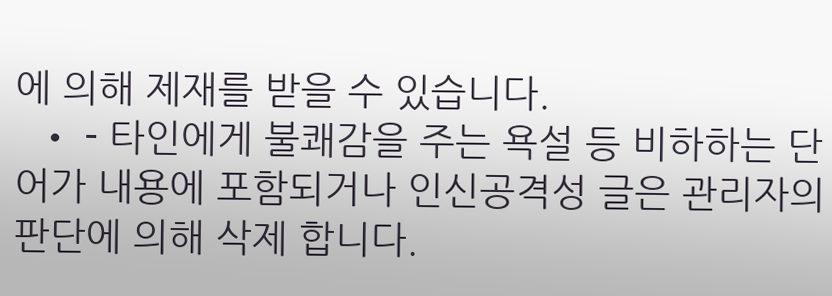에 의해 제재를 받을 수 있습니다.
  • - 타인에게 불쾌감을 주는 욕설 등 비하하는 단어가 내용에 포함되거나 인신공격성 글은 관리자의 판단에 의해 삭제 합니다.